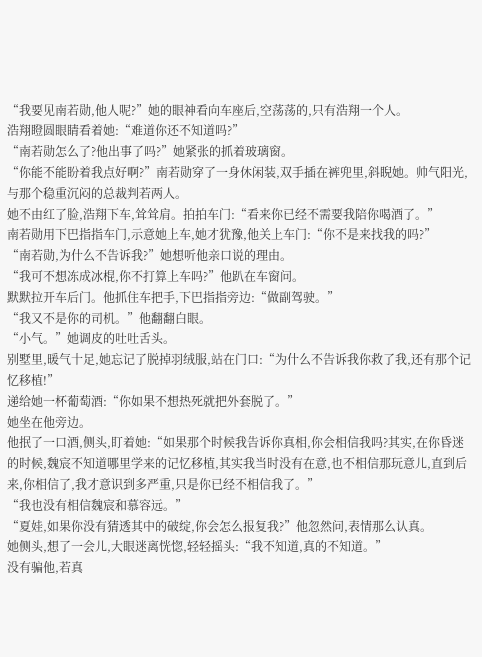“我要见南若勋,他人呢?”她的眼神看向车座后,空荡荡的,只有浩翔一个人。
浩翔瞪圆眼睛看着她:“难道你还不知道吗?”
“南若勋怎么了?他出事了吗?”她紧张的抓着玻璃窗。
“你能不能盼着我点好啊?”南若勋穿了一身休闲装,双手插在裤兜里,斜睨她。帅气阳光,与那个稳重沉闷的总裁判若两人。
她不由红了脸,浩翔下车,耸耸肩。拍拍车门:“看来你已经不需要我陪你喝酒了。”
南若勋用下巴指指车门,示意她上车,她才犹豫,他关上车门:“你不是来找我的吗?”
“南若勋,为什么不告诉我?”她想听他亲口说的理由。
“我可不想冻成冰棍,你不打算上车吗?”他趴在车窗问。
默默拉开车后门。他抓住车把手,下巴指指旁边:“做副驾驶。”
“我又不是你的司机。”他翻翻白眼。
“小气。”她调皮的吐吐舌头。
别墅里,暖气十足,她忘记了脱掉羽绒服,站在门口:“为什么不告诉我你救了我,还有那个记忆移植!”
递给她一杯葡萄酒:“你如果不想热死就把外套脱了。”
她坐在他旁边。
他抿了一口酒,侧头,盯着她:“如果那个时候我告诉你真相,你会相信我吗?其实,在你昏迷的时候,魏宸不知道哪里学来的记忆移植,其实我当时没有在意,也不相信那玩意儿,直到后来,你相信了,我才意识到多严重,只是你已经不相信我了。”
“我也没有相信魏宸和慕容远。”
“夏娃,如果你没有猜透其中的破绽,你会怎么报复我?”他忽然问,表情那么认真。
她侧头,想了一会儿,大眼迷离恍惚,轻轻摇头:“我不知道,真的不知道。”
没有骗他,若真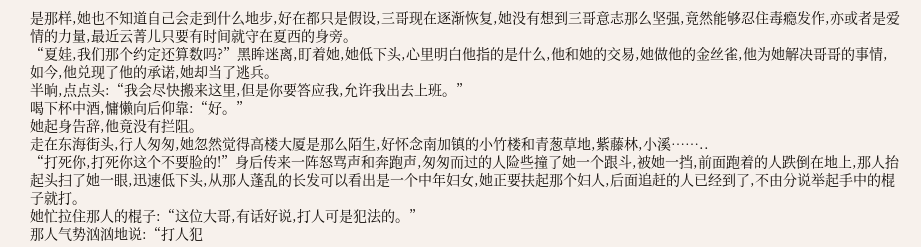是那样,她也不知道自己会走到什么地步,好在都只是假设,三哥现在逐渐恢复,她没有想到三哥意志那么坚强,竟然能够忍住毒瘾发作,亦或者是爱情的力量,最近云菁儿只要有时间就守在夏西的身旁。
“夏娃,我们那个约定还算数吗?”黑眸迷离,盯着她,她低下头,心里明白他指的是什么,他和她的交易,她做他的金丝雀,他为她解决哥哥的事情,如今,他兑现了他的承诺,她却当了逃兵。
半晌,点点头:“我会尽快搬来这里,但是你要答应我,允许我出去上班。”
喝下杯中酒,慵懒向后仰靠:“好。”
她起身告辞,他竟没有拦阻。
走在东海街头,行人匆匆,她忽然觉得高楼大厦是那么陌生,好怀念南加镇的小竹楼和青葱草地,紫藤林,小溪……..
“打死你,打死你这个不要脸的!”身后传来一阵怒骂声和奔跑声,匆匆而过的人险些撞了她一个跟斗,被她一挡,前面跑着的人跌倒在地上,那人抬起头扫了她一眼,迅速低下头,从那人蓬乱的长发可以看出是一个中年妇女,她正要扶起那个妇人,后面追赶的人已经到了,不由分说举起手中的棍子就打。
她忙拉住那人的棍子:“这位大哥,有话好说,打人可是犯法的。”
那人气势汹汹地说:“打人犯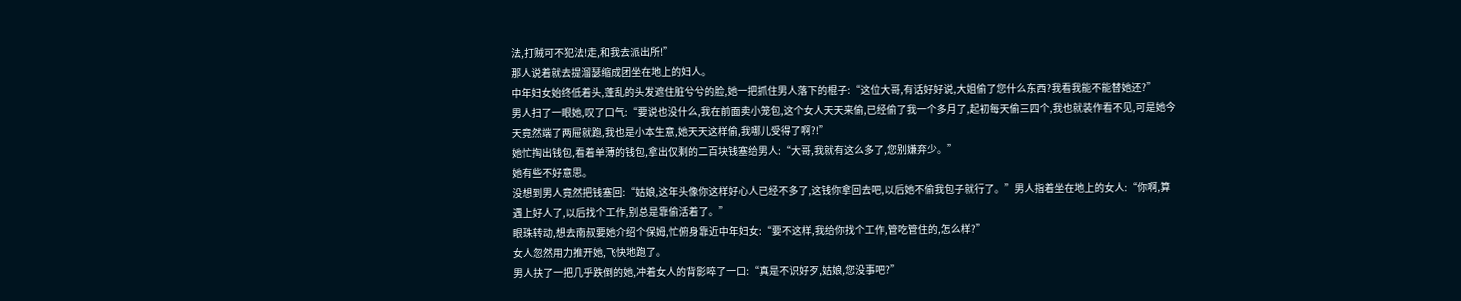法,打贼可不犯法!走,和我去派出所!”
那人说着就去提溜瑟缩成团坐在地上的妇人。
中年妇女始终低着头,蓬乱的头发遮住脏兮兮的脸,她一把抓住男人落下的棍子:“这位大哥,有话好好说,大姐偷了您什么东西?我看我能不能替她还?”
男人扫了一眼她,叹了口气:“要说也没什么,我在前面卖小笼包,这个女人天天来偷,已经偷了我一个多月了,起初每天偷三四个,我也就装作看不见,可是她今天竟然端了两屉就跑,我也是小本生意,她天天这样偷,我哪儿受得了啊?!”
她忙掏出钱包,看着单薄的钱包,拿出仅剩的二百块钱塞给男人:“大哥,我就有这么多了,您别嫌弃少。”
她有些不好意思。
没想到男人竟然把钱塞回:“姑娘,这年头像你这样好心人已经不多了,这钱你拿回去吧,以后她不偷我包子就行了。”男人指着坐在地上的女人:“你啊,算遇上好人了,以后找个工作,别总是靠偷活着了。”
眼珠转动,想去南叔要她介绍个保姆,忙俯身靠近中年妇女:“要不这样,我给你找个工作,管吃管住的,怎么样?”
女人忽然用力推开她,飞快地跑了。
男人扶了一把几乎跌倒的她,冲着女人的背影啐了一口:“真是不识好歹,姑娘,您没事吧?”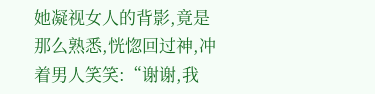她凝视女人的背影,竟是那么熟悉,恍惚回过神,冲着男人笑笑:“谢谢,我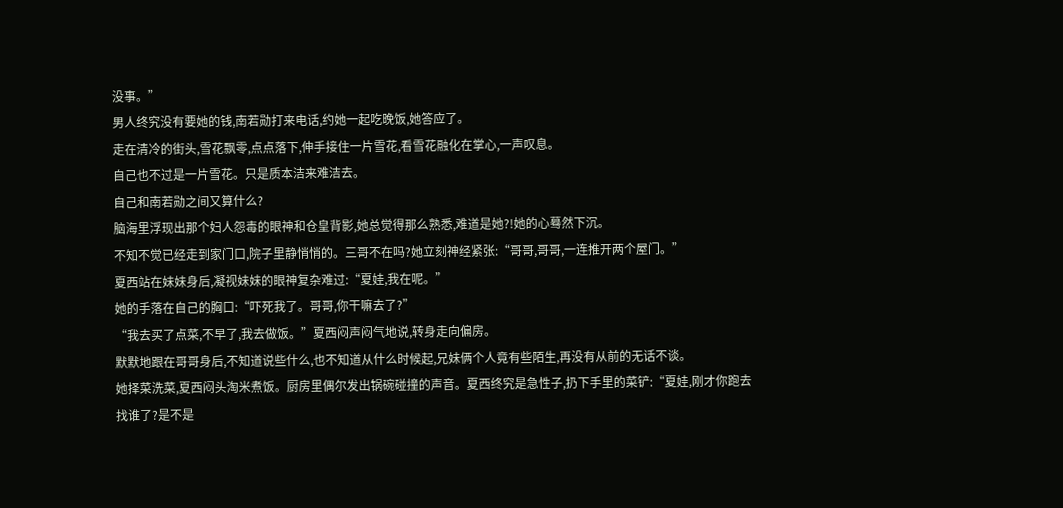没事。”
男人终究没有要她的钱,南若勋打来电话,约她一起吃晚饭,她答应了。
走在清冷的街头,雪花飘零,点点落下,伸手接住一片雪花,看雪花融化在掌心,一声叹息。
自己也不过是一片雪花。只是质本洁来难洁去。
自己和南若勋之间又算什么?
脑海里浮现出那个妇人怨毒的眼神和仓皇背影,她总觉得那么熟悉,难道是她?!她的心蓦然下沉。
不知不觉已经走到家门口,院子里静悄悄的。三哥不在吗?她立刻神经紧张:“哥哥,哥哥,一连推开两个屋门。”
夏西站在妹妹身后,凝视妹妹的眼神复杂难过:“夏娃,我在呢。”
她的手落在自己的胸口:“吓死我了。哥哥,你干嘛去了?”
“我去买了点菜,不早了,我去做饭。”夏西闷声闷气地说,转身走向偏房。
默默地跟在哥哥身后,不知道说些什么,也不知道从什么时候起,兄妹俩个人竟有些陌生,再没有从前的无话不谈。
她择菜洗菜,夏西闷头淘米煮饭。厨房里偶尔发出锅碗碰撞的声音。夏西终究是急性子,扔下手里的菜铲:“夏娃,刚才你跑去找谁了?是不是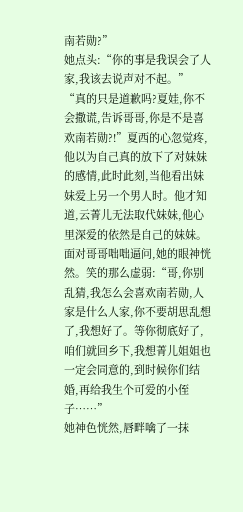南若勋?”
她点头:“你的事是我误会了人家,我该去说声对不起。”
“真的只是道歉吗?夏娃,你不会撒谎,告诉哥哥,你是不是喜欢南若勋?!”夏西的心忽觉疼,他以为自己真的放下了对妹妹的感情,此时此刻,当他看出妹妹爱上另一个男人时。他才知道,云菁儿无法取代妹妹,他心里深爱的依然是自己的妹妹。
面对哥哥咄咄逼问,她的眼神恍然。笑的那么虚弱:“哥,你别乱猜,我怎么会喜欢南若勋,人家是什么人家,你不要胡思乱想了,我想好了。等你彻底好了,咱们就回乡下,我想菁儿姐姐也一定会同意的,到时候你们结婚,再给我生个可爱的小侄子……”
她神色恍然,唇畔噙了一抹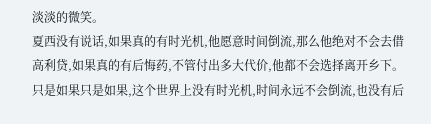淡淡的微笑。
夏西没有说话,如果真的有时光机,他愿意时间倒流,那么他绝对不会去借高利贷,如果真的有后悔药,不管付出多大代价,他都不会选择离开乡下。
只是如果只是如果,这个世界上没有时光机,时间永远不会倒流,也没有后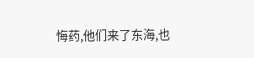悔药,他们来了东海,也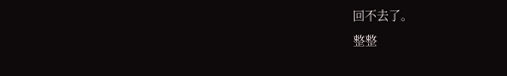回不去了。
整整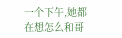一个下午,她都在想怎么和哥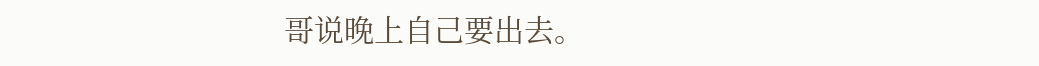哥说晚上自己要出去。